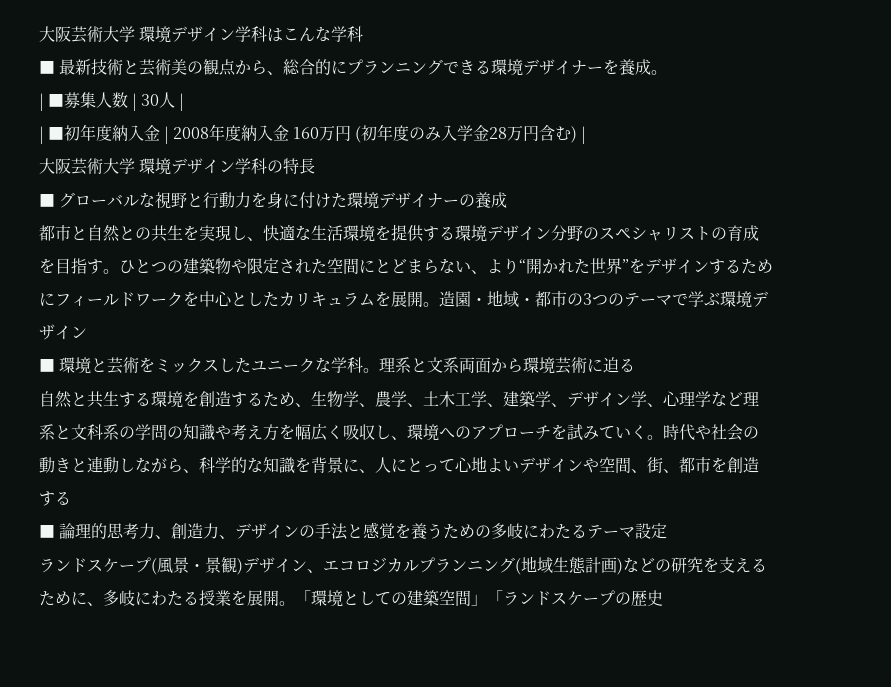大阪芸術大学 環境デザイン学科はこんな学科
■ 最新技術と芸術美の観点から、総合的にプランニングできる環境デザイナーを養成。
| ■募集人数 | 30人 |
| ■初年度納入金 | 2008年度納入金 160万円 (初年度のみ入学金28万円含む) |
大阪芸術大学 環境デザイン学科の特長
■ グローバルな視野と行動力を身に付けた環境デザイナーの養成
都市と自然との共生を実現し、快適な生活環境を提供する環境デザイン分野のスペシャリストの育成を目指す。ひとつの建築物や限定された空間にとどまらない、より“開かれた世界”をデザインするためにフィールドワークを中心としたカリキュラムを展開。造園・地域・都市の3つのテーマで学ぶ環境デザイン
■ 環境と芸術をミックスしたユニークな学科。理系と文系両面から環境芸術に迫る
自然と共生する環境を創造するため、生物学、農学、土木工学、建築学、デザイン学、心理学など理系と文科系の学問の知識や考え方を幅広く吸収し、環境へのアプローチを試みていく。時代や社会の動きと連動しながら、科学的な知識を背景に、人にとって心地よいデザインや空間、街、都市を創造する
■ 論理的思考力、創造力、デザインの手法と感覚を養うための多岐にわたるテーマ設定
ランドスケープ(風景・景観)デザイン、エコロジカルプランニング(地域生態計画)などの研究を支えるために、多岐にわたる授業を展開。「環境としての建築空間」「ランドスケープの歴史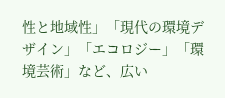性と地域性」「現代の環境デザイン」「エコロジー」「環境芸術」など、広い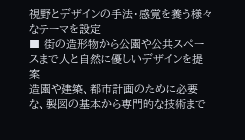視野とデザインの手法・感覚を養う様々なテーマを設定
■ 街の造形物から公園や公共スペースまで人と自然に優しいデザインを提案
造園や建築、都市計画のために必要な、製図の基本から専門的な技術まで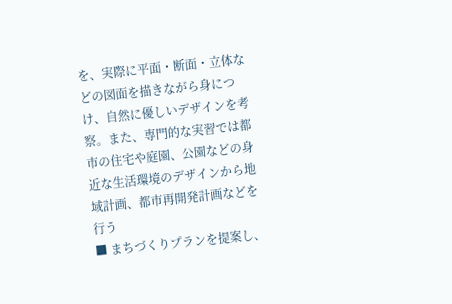を、実際に平面・断面・立体などの図面を描きながら身につけ、自然に優しいデザインを考察。また、専門的な実習では都市の住宅や庭園、公園などの身近な生活環境のデザインから地域計画、都市再開発計画などを行う
■ まちづくりプランを提案し、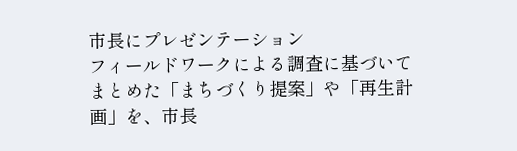市長にプレゼンテーション
フィールドワークによる調査に基づいてまとめた「まちづくり提案」や「再生計画」を、市長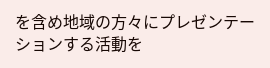を含め地域の方々にプレゼンテーションする活動を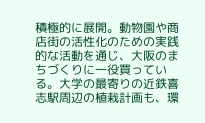積極的に展開。動物園や商店街の活性化のための実践的な活動を通じ、大阪のまちづくりに一役買っている。大学の最寄りの近鉄喜志駅周辺の植栽計画も、環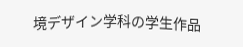境デザイン学科の学生作品